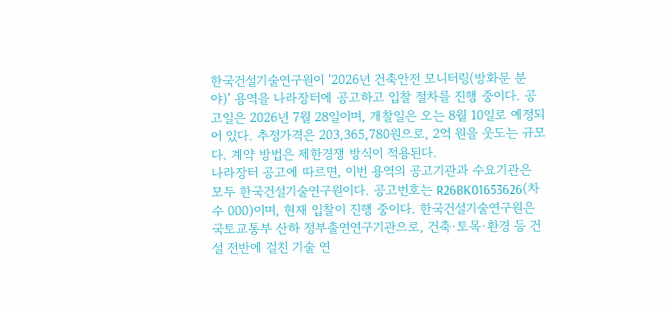한국건설기술연구원이 ‘2026년 건축안전 모니터링(방화문 분야)’ 용역을 나라장터에 공고하고 입찰 절차를 진행 중이다. 공고일은 2026년 7월 28일이며, 개찰일은 오는 8월 10일로 예정되어 있다. 추정가격은 203,365,780원으로, 2억 원을 웃도는 규모다. 계약 방법은 제한경쟁 방식이 적용된다.
나라장터 공고에 따르면, 이번 용역의 공고기관과 수요기관은 모두 한국건설기술연구원이다. 공고번호는 R26BK01653626(차수 000)이며, 현재 입찰이 진행 중이다. 한국건설기술연구원은 국토교통부 산하 정부출연연구기관으로, 건축·토목·환경 등 건설 전반에 걸친 기술 연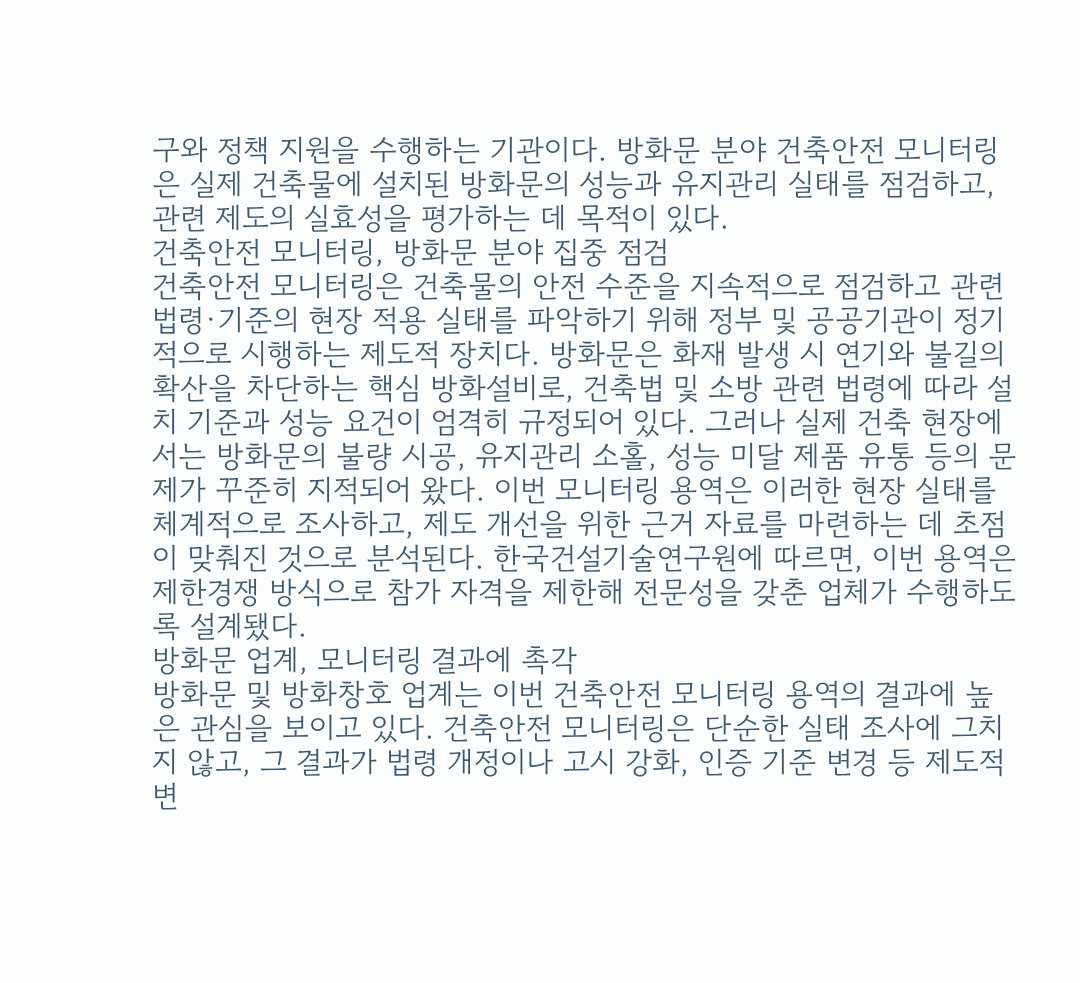구와 정책 지원을 수행하는 기관이다. 방화문 분야 건축안전 모니터링은 실제 건축물에 설치된 방화문의 성능과 유지관리 실태를 점검하고, 관련 제도의 실효성을 평가하는 데 목적이 있다.
건축안전 모니터링, 방화문 분야 집중 점검
건축안전 모니터링은 건축물의 안전 수준을 지속적으로 점검하고 관련 법령·기준의 현장 적용 실태를 파악하기 위해 정부 및 공공기관이 정기적으로 시행하는 제도적 장치다. 방화문은 화재 발생 시 연기와 불길의 확산을 차단하는 핵심 방화설비로, 건축법 및 소방 관련 법령에 따라 설치 기준과 성능 요건이 엄격히 규정되어 있다. 그러나 실제 건축 현장에서는 방화문의 불량 시공, 유지관리 소홀, 성능 미달 제품 유통 등의 문제가 꾸준히 지적되어 왔다. 이번 모니터링 용역은 이러한 현장 실태를 체계적으로 조사하고, 제도 개선을 위한 근거 자료를 마련하는 데 초점이 맞춰진 것으로 분석된다. 한국건설기술연구원에 따르면, 이번 용역은 제한경쟁 방식으로 참가 자격을 제한해 전문성을 갖춘 업체가 수행하도록 설계됐다.
방화문 업계, 모니터링 결과에 촉각
방화문 및 방화창호 업계는 이번 건축안전 모니터링 용역의 결과에 높은 관심을 보이고 있다. 건축안전 모니터링은 단순한 실태 조사에 그치지 않고, 그 결과가 법령 개정이나 고시 강화, 인증 기준 변경 등 제도적 변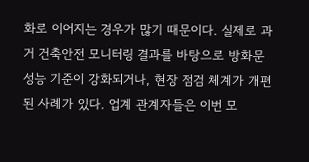화로 이어지는 경우가 많기 때문이다. 실제로 과거 건축안전 모니터링 결과를 바탕으로 방화문 성능 기준이 강화되거나, 현장 점검 체계가 개편된 사례가 있다. 업계 관계자들은 이번 모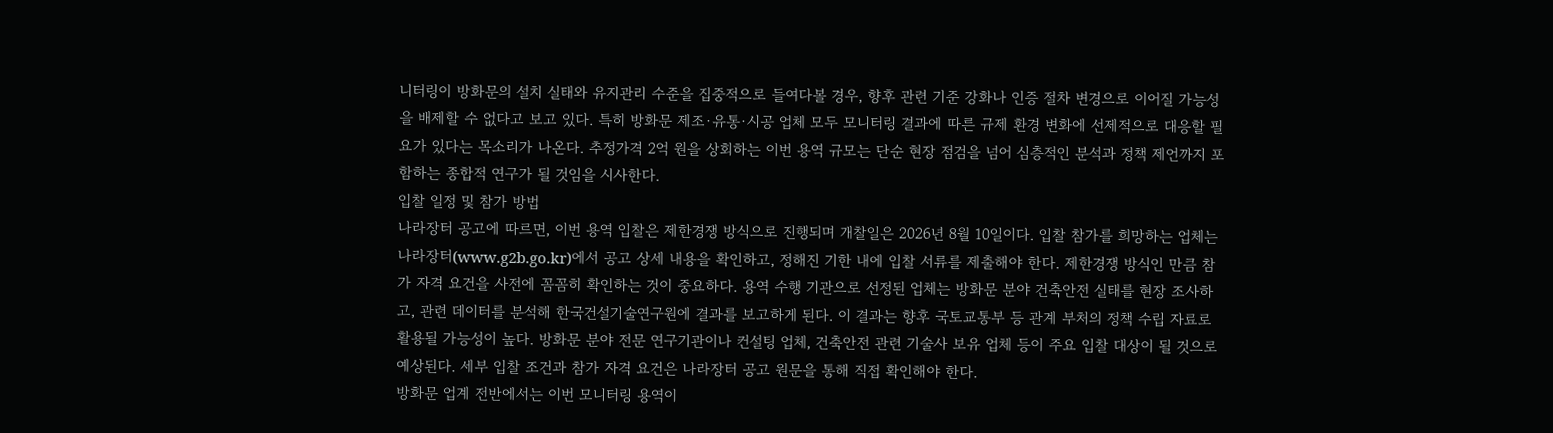니터링이 방화문의 설치 실태와 유지관리 수준을 집중적으로 들여다볼 경우, 향후 관련 기준 강화나 인증 절차 변경으로 이어질 가능성을 배제할 수 없다고 보고 있다. 특히 방화문 제조·유통·시공 업체 모두 모니터링 결과에 따른 규제 환경 변화에 선제적으로 대응할 필요가 있다는 목소리가 나온다. 추정가격 2억 원을 상회하는 이번 용역 규모는 단순 현장 점검을 넘어 심층적인 분석과 정책 제언까지 포함하는 종합적 연구가 될 것임을 시사한다.
입찰 일정 및 참가 방법
나라장터 공고에 따르면, 이번 용역 입찰은 제한경쟁 방식으로 진행되며 개찰일은 2026년 8월 10일이다. 입찰 참가를 희망하는 업체는 나라장터(www.g2b.go.kr)에서 공고 상세 내용을 확인하고, 정해진 기한 내에 입찰 서류를 제출해야 한다. 제한경쟁 방식인 만큼 참가 자격 요건을 사전에 꼼꼼히 확인하는 것이 중요하다. 용역 수행 기관으로 선정된 업체는 방화문 분야 건축안전 실태를 현장 조사하고, 관련 데이터를 분석해 한국건설기술연구원에 결과를 보고하게 된다. 이 결과는 향후 국토교통부 등 관계 부처의 정책 수립 자료로 활용될 가능성이 높다. 방화문 분야 전문 연구기관이나 컨설팅 업체, 건축안전 관련 기술사 보유 업체 등이 주요 입찰 대상이 될 것으로 예상된다. 세부 입찰 조건과 참가 자격 요건은 나라장터 공고 원문을 통해 직접 확인해야 한다.
방화문 업계 전반에서는 이번 모니터링 용역이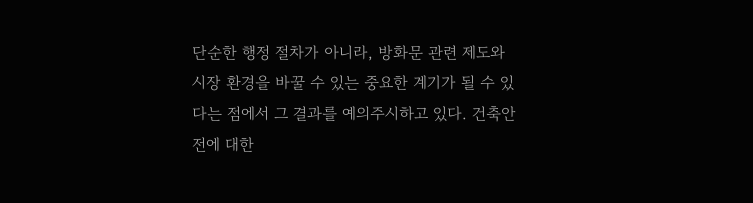단순한 행정 절차가 아니라, 방화문 관련 제도와 시장 환경을 바꿀 수 있는 중요한 계기가 될 수 있다는 점에서 그 결과를 예의주시하고 있다. 건축안전에 대한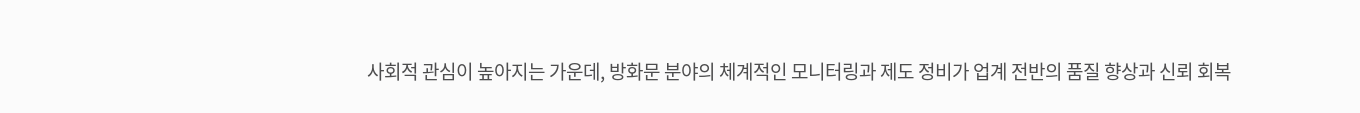사회적 관심이 높아지는 가운데, 방화문 분야의 체계적인 모니터링과 제도 정비가 업계 전반의 품질 향상과 신뢰 회복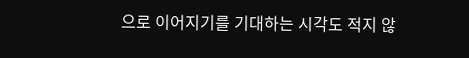으로 이어지기를 기대하는 시각도 적지 않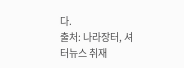다.
출처: 나라장터, 셔터뉴스 취재